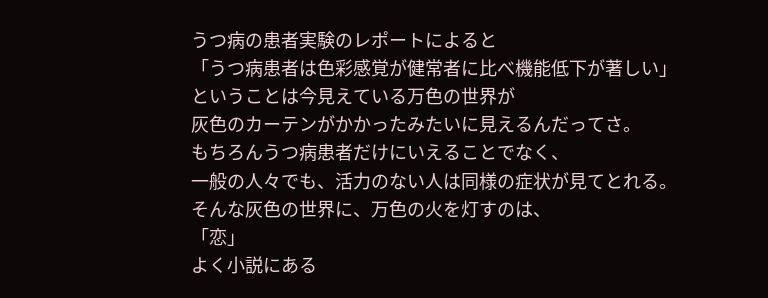うつ病の患者実験のレポートによると
「うつ病患者は色彩感覚が健常者に比べ機能低下が著しい」
ということは今見えている万色の世界が
灰色のカーテンがかかったみたいに見えるんだってさ。
もちろんうつ病患者だけにいえることでなく、
一般の人々でも、活力のない人は同様の症状が見てとれる。
そんな灰色の世界に、万色の火を灯すのは、
「恋」
よく小説にある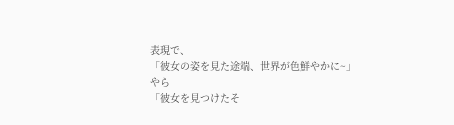表現で、
「彼女の姿を見た途端、世界が色鮮やかに~」
やら
「彼女を見つけたそ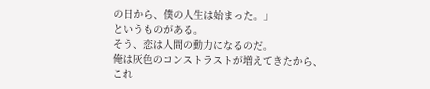の日から、僕の人生は始まった。」
というものがある。
そう、恋は人間の動力になるのだ。
俺は灰色のコンストラストが増えてきたから、
これ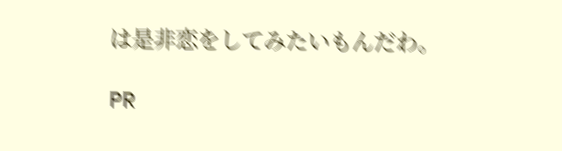は是非恋をしてみたいもんだわ。

PR